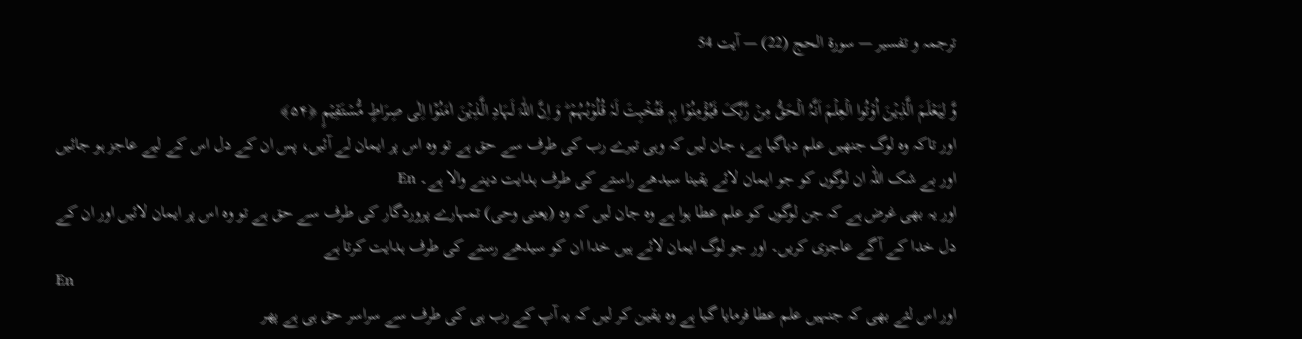ترجمہ و تفسیر — سورۃ الحج (22) — آیت 54

وَّ لِیَعۡلَمَ الَّذِیۡنَ اُوۡتُوا الۡعِلۡمَ اَنَّہُ الۡحَقُّ مِنۡ رَّبِّکَ فَیُؤۡمِنُوۡا بِہٖ فَتُخۡبِتَ لَہٗ قُلُوۡبُہُمۡ ؕ وَ اِنَّ اللّٰہَ لَہَادِ الَّذِیۡنَ اٰمَنُوۡۤا اِلٰی صِرَاطٍ مُّسۡتَقِیۡمٍ ﴿۵۴﴾
اور تاکہ وہ لوگ جنھیں علم دیاگیا ہے، جان لیں کہ وہی تیرے رب کی طرف سے حق ہے تو وہ اس پر ایمان لے آئیں، پس ان کے دل اس کے لیے عاجز ہو جائیں اور بے شک اللہ ان لوگوں کو جو ایمان لائے یقینا سیدھے راستے کی طرف ہدایت دینے والا ہے۔ En
اور یہ بھی غرض ہے کہ جن لوگوں کو علم عطا ہوا ہے وہ جان لیں کہ وہ (یعنی وحی) تمہارے پروردگار کی طرف سے حق ہے تو وہ اس پر ایمان لائیں اور ان کے دل خدا کے آگے عاجزی کریں۔ اور جو لوگ ایمان لائے ہیں خدا ان کو سیدھے رستے کی طرف ہدایت کرتا ہے
En
اور اس لئے بھی کہ جنہیں علم عطا فرمایا گیا ہے وه یقین کر لیں کہ یہ آپ کے رب ہی کی طرف سے سراسر حق ہی ہے پھر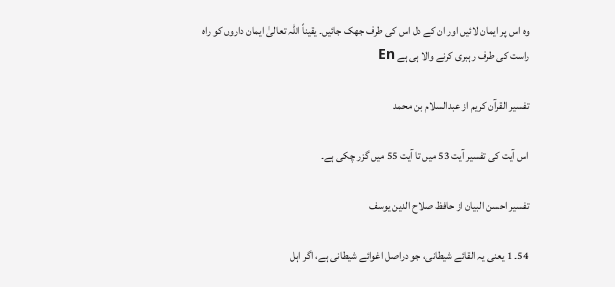وه اس پر ایمان لائیں اور ان کے دل اس کی طرف جھک جائیں۔ یقیناً اللہ تعالیٰ ایمان داروں کو راه راست کی طرف رہبری کرنے والا ہی ہے En

تفسیر القرآن کریم از عبدالسلام بن محمد

اس آیت کی تفسیر آیت 53 میں تا آیت 55 میں گزر چکی ہے۔

تفسیر احسن البیان از حافظ صلاح الدین یوسف

54۔ 1 یعنی یہ القائے شیطانی، جو دراصل اغوائے شیطانی ہے، اگر اہل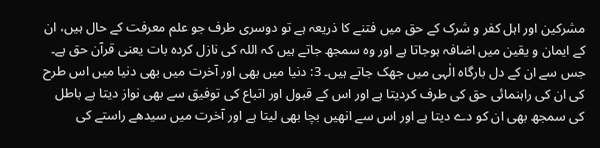مشرکین اور اہل کفر و شرک کے حق میں فتنے کا ذریعہ ہے تو دوسری طرف جو علم معرفت کے حال ہیں، ان کے ایمان و یقین میں اضافہ ہوجاتا ہے اور وہ سمجھ جاتے ہیں کہ اللہ کی نازل کردہ بات یعنی قرآن حق ہے۔ جس سے ان کے دل بارگاہ الٰہی میں جھک جاتے ہیں۔ 3: دنیا میں بھی اور آخرت میں بھی دنیا میں اس طرح کی ان کی راہنمائی حق کی طرف کردیتا ہے اور اس کے قبول اور اتباع کی توفیق سے بھی نواز دیتا ہے باطل کی سمجھ بھی ان کو دے دیتا ہے اور اس سے انھیں بچا بھی لیتا ہے اور آخرت میں سیدھے راستے کی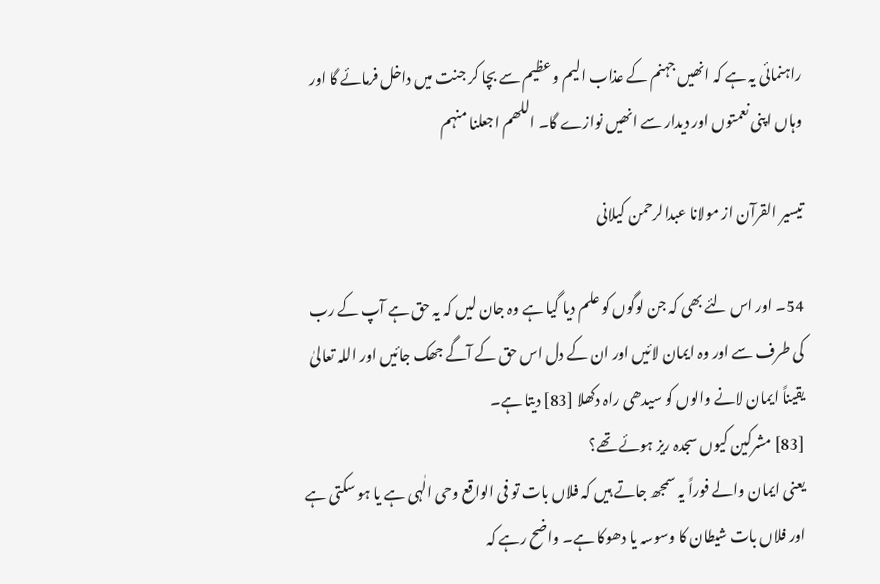راہنمائی یہ ہے کہ انھیں جہنم کے عذاب الیم و عظیم سے بچا کر جنت میں داخل فرمائے گا اور وہاں اپنی نعمتوں اور دیدار سے انھیں نوازے گا۔ اللھم اجعلنا منہم

تيسير القرآن از مولانا عبدالرحمن کیلانی

54۔ اور اس لئے بھی کہ جن لوگوں کو علم دیا گیا ہے وہ جان لیں کہ یہ حق ہے آپ کے رب کی طرف سے اور وہ ایمان لائیں اور ان کے دل اس حق کے آگے جھک جائیں اور اللہ تعالیٰ یقیناً ایمان لانے والوں کو سیدھی راہ دکھلا [83] دیتا ہے۔
[83] مشرکین کیوں سجدہ ریز ہوئے تھے؟
یعنی ایمان والے فوراً یہ سمجھ جاتے ہیں کہ فلاں بات تو فی الواقع وحی الٰہی ہے یا ہو سکتی ہے اور فلاں بات شیطان کا وسوسہ یا دھوکا ہے۔ واضح رہے کہ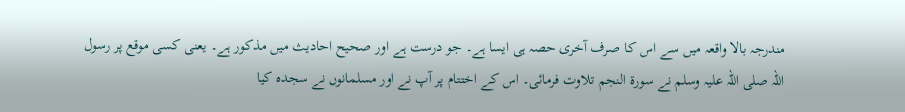مندرجہ بالا واقعہ میں سے اس کا صرف آخری حصہ ہی ایسا ہے۔ جو درست ہے اور صحیح احادیث میں مذکور ہے۔ یعنی کسی موقع پر رسول اللہ صلی اللہ علیہ وسلم نے سورۃ النجم تلاوت فرمائی۔ اس کے اختتام پر آپ نے اور مسلمانوں نے سجدہ کیا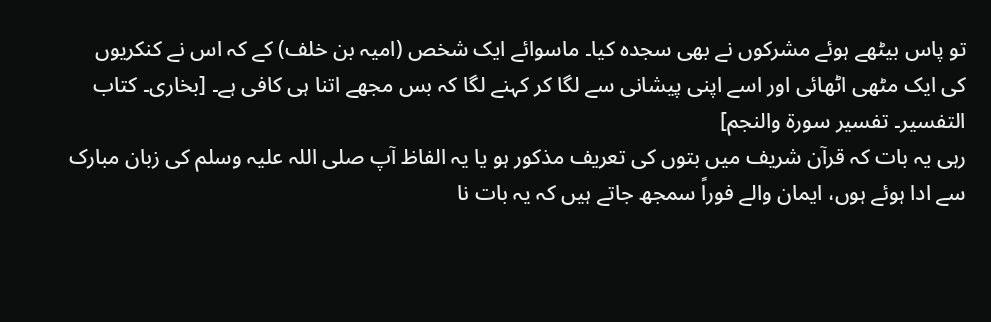تو پاس بیٹھے ہوئے مشرکوں نے بھی سجدہ کیا۔ ماسوائے ایک شخص (امیہ بن خلف) کے کہ اس نے کنکریوں کی ایک مٹھی اٹھائی اور اسے اپنی پیشانی سے لگا کر کہنے لگا کہ بس مجھے اتنا ہی کافی ہے۔ [بخاری۔ کتاب التفسیر۔ تفسیر سورۃ والنجم]
رہی یہ بات کہ قرآن شریف میں بتوں کی تعریف مذکور ہو یا یہ الفاظ آپ صلی اللہ علیہ وسلم کی زبان مبارک سے ادا ہوئے ہوں، ایمان والے فوراً سمجھ جاتے ہیں کہ یہ بات نا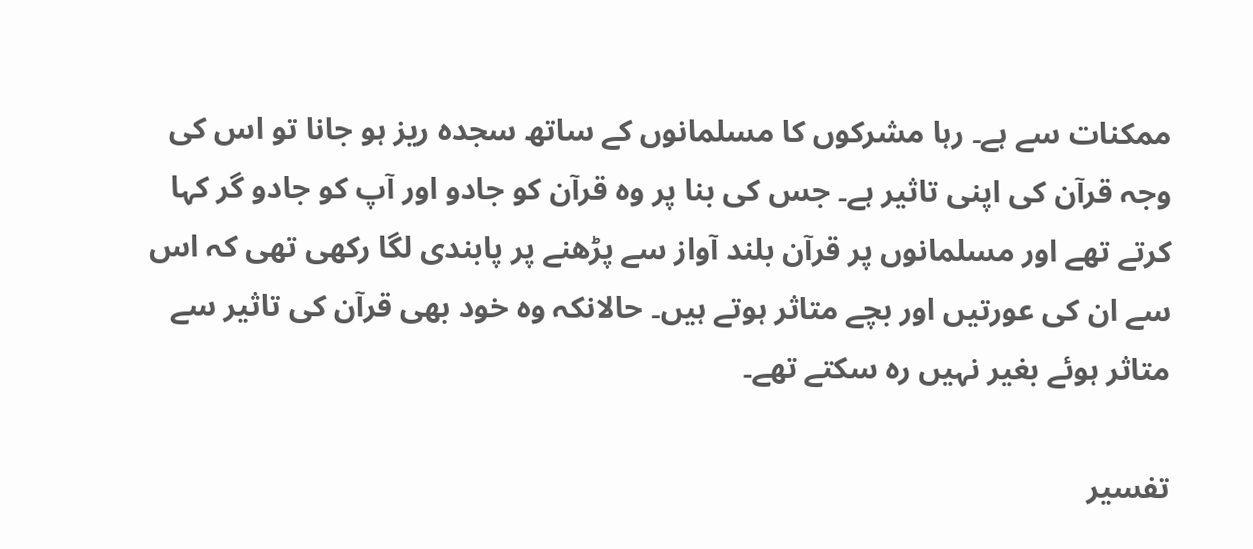ممکنات سے ہے۔ رہا مشرکوں کا مسلمانوں کے ساتھ سجدہ ریز ہو جانا تو اس کی وجہ قرآن کی اپنی تاثیر ہے۔ جس کی بنا پر وہ قرآن کو جادو اور آپ کو جادو گر کہا کرتے تھے اور مسلمانوں پر قرآن بلند آواز سے پڑھنے پر پابندی لگا رکھی تھی کہ اس سے ان کی عورتیں اور بچے متاثر ہوتے ہیں۔ حالانکہ وہ خود بھی قرآن کی تاثیر سے متاثر ہوئے بغیر نہیں رہ سکتے تھے۔

تفسیر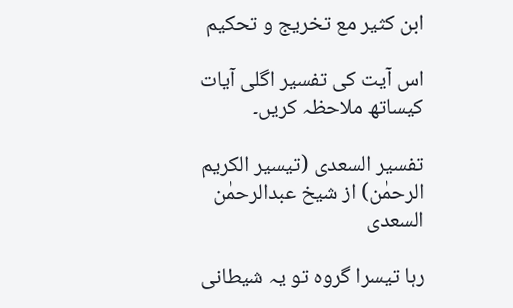ابن کثیر مع تخریج و تحکیم

اس آیت کی تفسیر اگلی آیات کیساتھ ملاحظہ کریں۔

تفسیر السعدی (تیسیر الکریم الرحمٰن) از شیخ عبدالرحمٰن السعدی

رہا تیسرا گروہ تو یہ شیطانی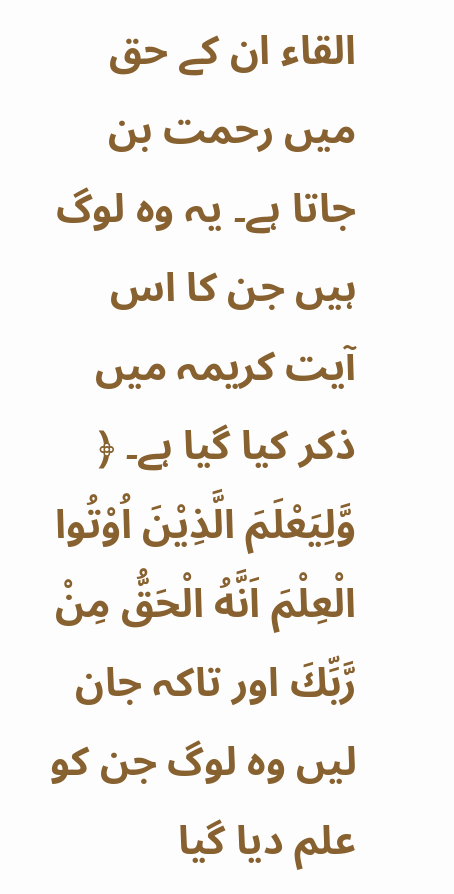القاء ان کے حق میں رحمت بن جاتا ہے۔ یہ وہ لوگ ہیں جن کا اس آیت کریمہ میں ذکر کیا گیا ہے۔ ﴿ وَّلِیَعْلَمَ الَّذِیْنَ اُوْتُوا الْعِلْمَ اَنَّهُ الْحَقُّ مِنْ رَّبِّكَ اور تاکہ جان لیں وہ لوگ جن کو علم دیا گیا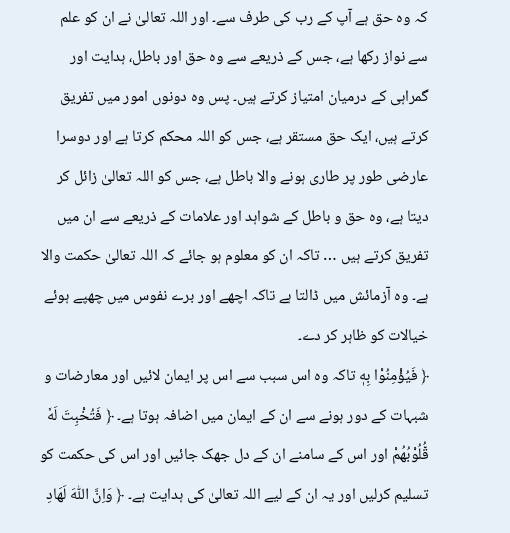کہ وہ حق ہے آپ کے رب کی طرف سے۔ اور اللہ تعالیٰ نے ان کو علم سے نواز رکھا ہے، جس کے ذریعے سے وہ حق اور باطل، ہدایت اور گمراہی کے درمیان امتیاز کرتے ہیں۔ پس وہ دونوں امور میں تفریق کرتے ہیں، ایک حق مستقر ہے، جس کو اللہ محکم کرتا ہے اور دوسرا عارضی طور پر طاری ہونے والا باطل ہے، جس کو اللہ تعالیٰ زائل کر دیتا ہے، وہ حق و باطل کے شواہد اور علامات کے ذریعے سے ان میں تفریق کرتے ہیں … تاکہ ان کو معلوم ہو جائے کہ اللہ تعالیٰ حکمت والا ہے۔ وہ آزمائش میں ڈالتا ہے تاکہ اچھے اور برے نفوس میں چھپے ہوئے خیالات کو ظاہر کر دے۔
﴿ فَیُؤْمِنُوْا بِهٖ تاکہ وہ اس سبب سے اس پر ایمان لائیں اور معارضات و شبہات کے دور ہونے سے ان کے ایمان میں اضافہ ہوتا ہے۔ ﴿ فَتُخْبِتَ لَهٗ قُ٘لُوْبُهُمْ اور اس کے سامنے ان کے دل جھک جائیں اور اس کی حکمت کو تسلیم کرلیں اور یہ ان کے لیے اللہ تعالیٰ کی ہدایت ہے۔ ﴿ وَاِنَّ اللّٰهَ لَهَادِ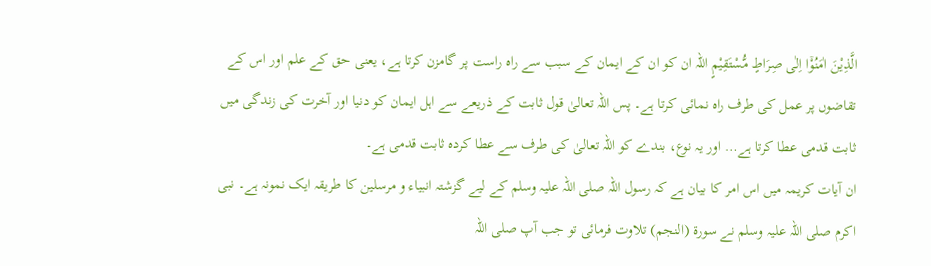الَّذِیْنَ اٰمَنُوْۤا اِلٰى صِرَاطٍ مُّسْتَقِیْمٍ اللہ ان کو ان کے ایمان کے سبب سے راہ راست پر گامزن کرتا ہے، یعنی حق کے علم اور اس کے تقاضوں پر عمل کی طرف راہ نمائی کرتا ہے۔ پس اللہ تعالیٰ قول ثابت کے ذریعے سے اہل ایمان کو دنیا اور آخرت کی زندگی میں ثابت قدمی عطا کرتا ہے… اور یہ نوع، بندے کو اللہ تعالیٰ کی طرف سے عطا کردہ ثابت قدمی ہے۔
ان آیات کریمہ میں اس امر کا بیان ہے کہ رسول اللہ صلی اللہ علیہ وسلم کے لیے گزشتہ انبیاء و مرسلین کا طریقہ ایک نمونہ ہے۔ نبی اکرم صلی اللہ علیہ وسلم نے سورۃ (النجم) تلاوت فرمائی تو جب آپ صلی اللہ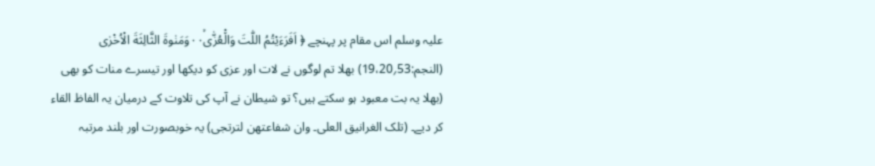علیہ وسلم اس مقام پر پہنچے ﴿ اَفَرَءَیْتُمُ اللّٰتَ وَالْ٘عُزّٰىۙ۰۰وَمَنٰوةَ الثَّالِثَةَ الْاُخْرٰى (النجم:53؍19،20) بھلا تم لوگوں نے لات اور عزی کو دیکھا اور تیسرے منات کو بھی (بھلا یہ بت معبود ہو سکتے ہیں؟ تو شیطان نے آپ کی تلاوت کے درمیان یہ الفاظ القاء کر دیے۔ (تلک الغرانیق العلی۔ وان شفاعتھن لترتجی) یہ خوبصورت اور بلند مرتبہ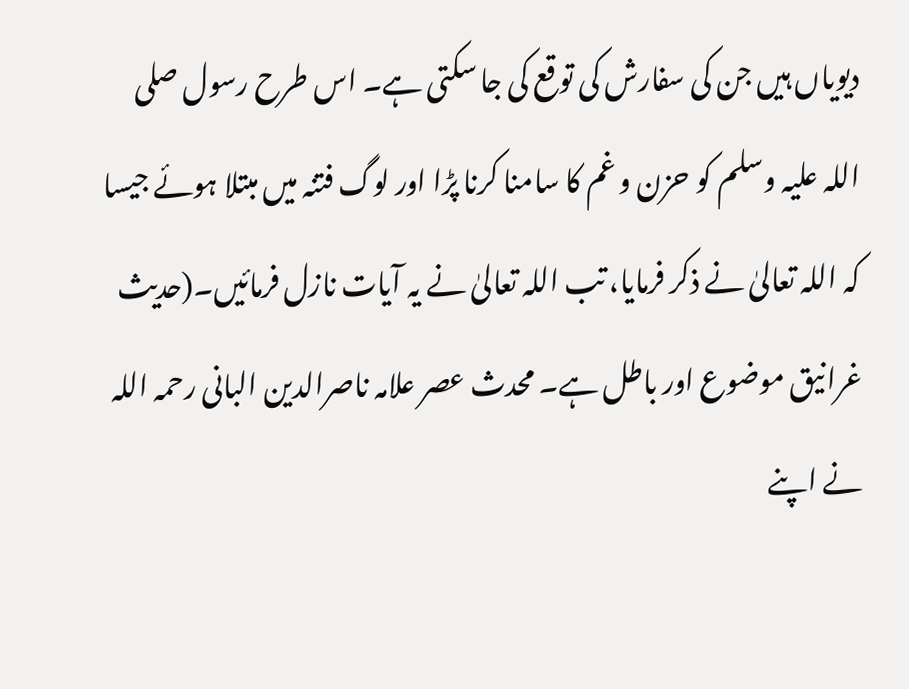دیویاں ہیں جن کی سفارش کی توقع کی جا سکتی ہے۔ اس طرح رسول صلی اللہ علیہ وسلم کو حزن و غم کا سامنا کرنا پڑا اور لوگ فتنہ میں مبتلا ہوئے جیسا کہ اللہ تعالیٰ نے ذکر فرمایا، تب اللہ تعالیٰ نے یہ آیات نازل فرمائیں۔(حدیث غرانیق موضوع اور باطل ہے۔ محدث عصر علامہ ناصرالدین البانی رحمہ اللہ نے اپنے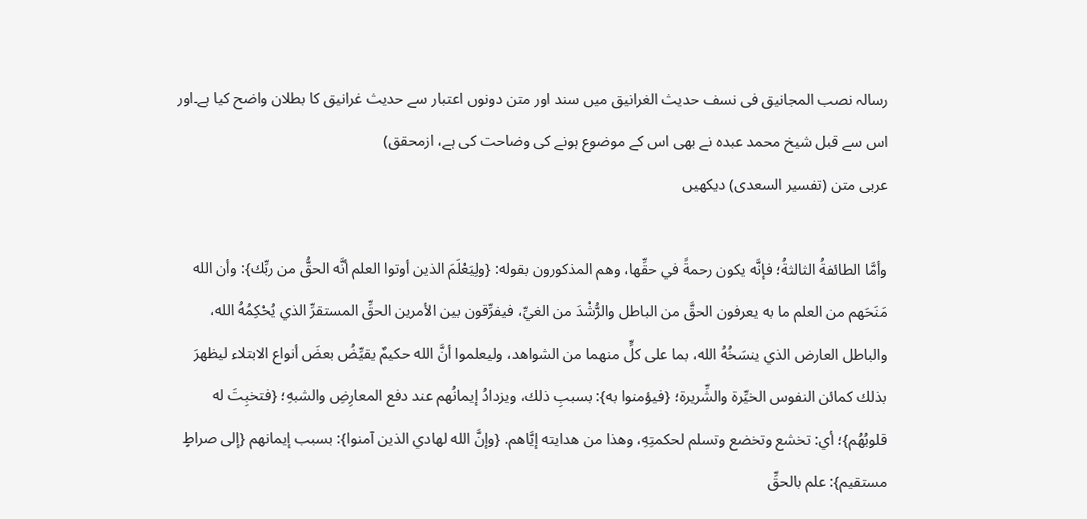رسالہ نصب المجانیق فی نسف حدیث الغرانیق میں سند اور متن دونوں اعتبار سے حدیث غرانیق کا بطلان واضح کیا ہے۔اور اس سے قبل شیخ محمد عبدہ نے بھی اس کے موضوع ہونے کی وضاحت کی ہے، ازمحقق)
عربی متن (تفسیر السعدی) دیکھیں

وأمَّا الطائفةُ الثالثةُ؛ فإنَّه يكون رحمةً في حقِّها، وهم المذكورون بقوله: {ولِيَعْلَمَ الذين أوتوا العلم أنَّه الحقُّ من ربِّك}: وأن الله مَنَحَهم من العلم ما به يعرفون الحقَّ من الباطل والرُّشْدَ من الغيِّ، فيفرِّقون بين الأمرين الحقِّ المستقرِّ الذي يُحْكِمُهُ الله، والباطل العارض الذي ينسَخُهُ الله، بما على كلٍّ منهما من الشواهد، وليعلموا أنَّ الله حكيمٌ يقيِّضُ بعضَ أنواع الابتلاء ليظهرَ بذلك كمائن النفوس الخيِّرة والشِّريرة؛ {فيؤمنوا به}: بسببِ ذلك، ويزدادُ إيمانُهم عند دفع المعارِضِ والشبهِ؛ {فتخبِتَ له قلوبُهُم}؛ أي: تخشع وتخضع وتسلم لحكمتِهِ، وهذا من هدايته إيَّاهم. {وإنَّ الله لهادي الذين آمنوا}: بسبب إيمانهم {إلى صراطٍ مستقيم}: علم بالحقِّ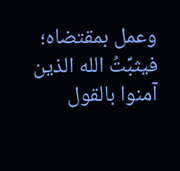وعمل بمقتضاه؛ فيثبِّتُ الله الذين آمنوا بالقول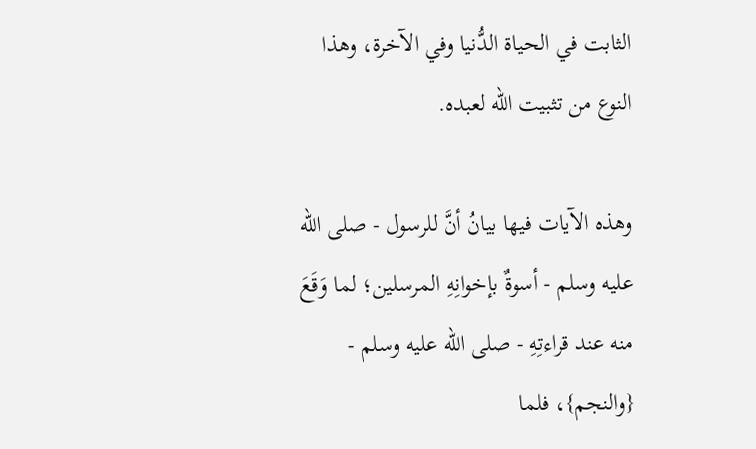الثابت في الحياة الدُّنيا وفي الآخرة، وهذا النوع من تثبيت الله لعبده.

وهذه الآيات فيها بيانُ أنَّ للرسول - صلى الله عليه وسلم - أسوةٌ بإخوانِهِ المرسلين؛ لما وَقَعَ منه عند قراءتِهِ - صلى الله عليه وسلم - {والنجم}، فلما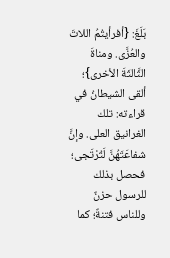بَلَغَ: {أفرأيتُمُ اللاتَ والعُزَّى. ومناةَ الثَّالثَةَ الأخرى}؛ ألقى الشيطانُ في قراءته: تلك الغرانيق العلى. وإنَّ شفاعَتَهُنَّ لَتُرْتَجى؛ فحصل بذلك للرسول حزنٌ وللناس فتنةٌ؛ كما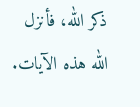ذكر الله، فأنزل الله هذه الآيات.